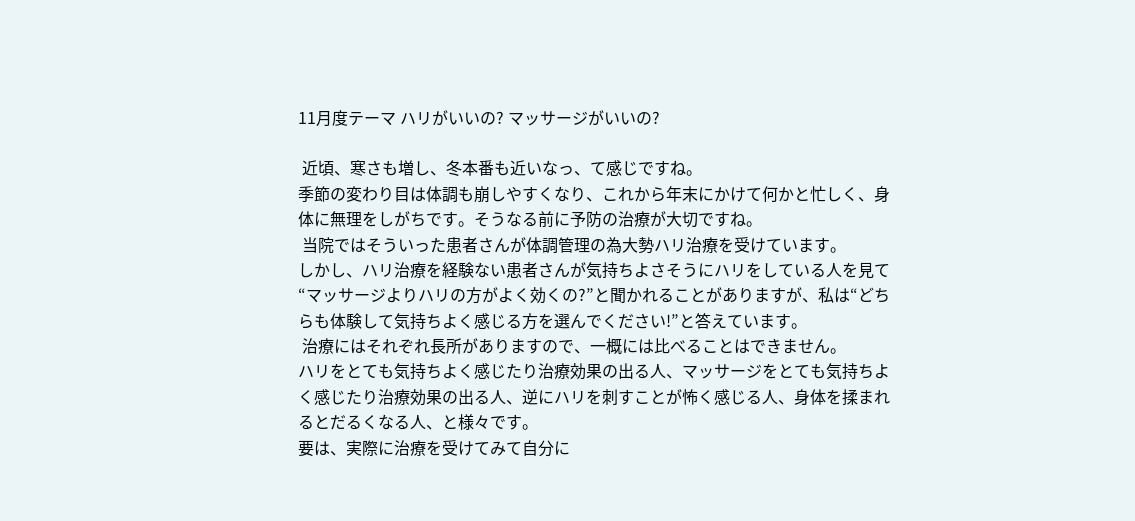11月度テーマ ハリがいいの? マッサージがいいの?

 近頃、寒さも増し、冬本番も近いなっ、て感じですね。
季節の変わり目は体調も崩しやすくなり、これから年末にかけて何かと忙しく、身体に無理をしがちです。そうなる前に予防の治療が大切ですね。
 当院ではそういった患者さんが体調管理の為大勢ハリ治療を受けています。
しかし、ハリ治療を経験ない患者さんが気持ちよさそうにハリをしている人を見て“マッサージよりハリの方がよく効くの?”と聞かれることがありますが、私は“どちらも体験して気持ちよく感じる方を選んでください!”と答えています。
 治療にはそれぞれ長所がありますので、一概には比べることはできません。
ハリをとても気持ちよく感じたり治療効果の出る人、マッサージをとても気持ちよく感じたり治療効果の出る人、逆にハリを刺すことが怖く感じる人、身体を揉まれるとだるくなる人、と様々です。
要は、実際に治療を受けてみて自分に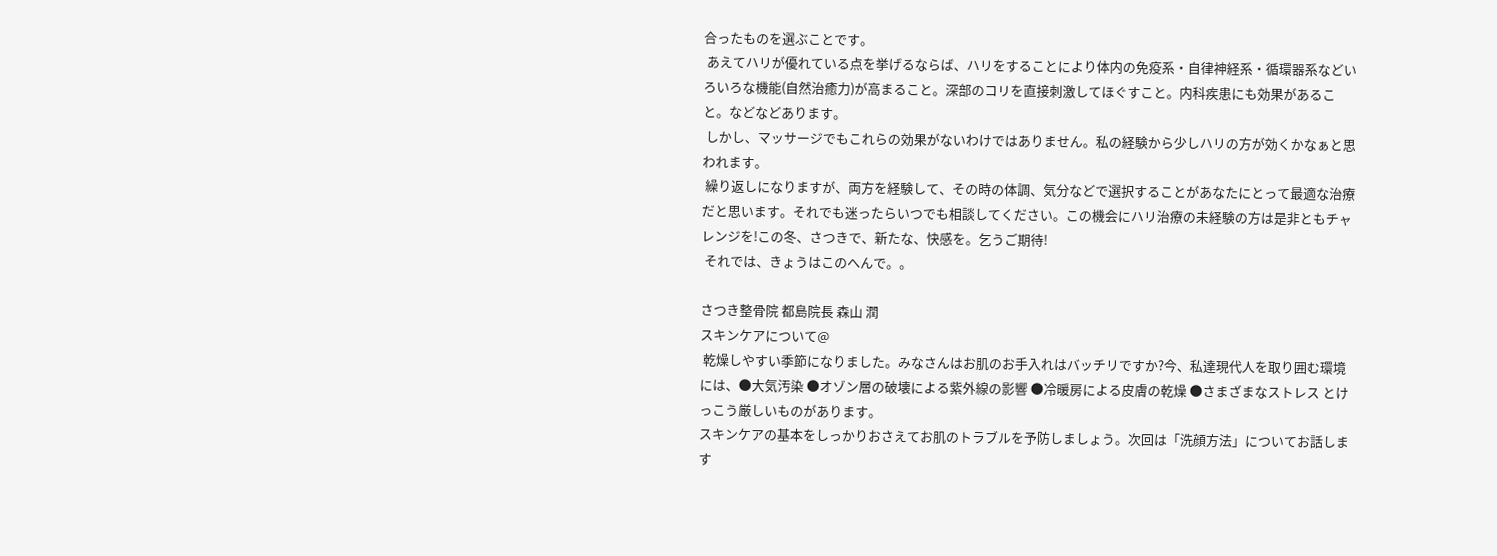合ったものを選ぶことです。
 あえてハリが優れている点を挙げるならば、ハリをすることにより体内の免疫系・自律神経系・循環器系などいろいろな機能(自然治癒力)が高まること。深部のコリを直接刺激してほぐすこと。内科疾患にも効果があること。などなどあります。
 しかし、マッサージでもこれらの効果がないわけではありません。私の経験から少しハリの方が効くかなぁと思われます。
 繰り返しになりますが、両方を経験して、その時の体調、気分などで選択することがあなたにとって最適な治療だと思います。それでも迷ったらいつでも相談してください。この機会にハリ治療の未経験の方は是非ともチャレンジを!この冬、さつきで、新たな、快感を。乞うご期待!
 それでは、きょうはこのへんで。。

さつき整骨院 都島院長 森山 潤
スキンケアについて@
 乾燥しやすい季節になりました。みなさんはお肌のお手入れはバッチリですか?今、私達現代人を取り囲む環境には、●大気汚染 ●オゾン層の破壊による紫外線の影響 ●冷暖房による皮膚の乾燥 ●さまざまなストレス とけっこう厳しいものがあります。
スキンケアの基本をしっかりおさえてお肌のトラブルを予防しましょう。次回は「洗顔方法」についてお話します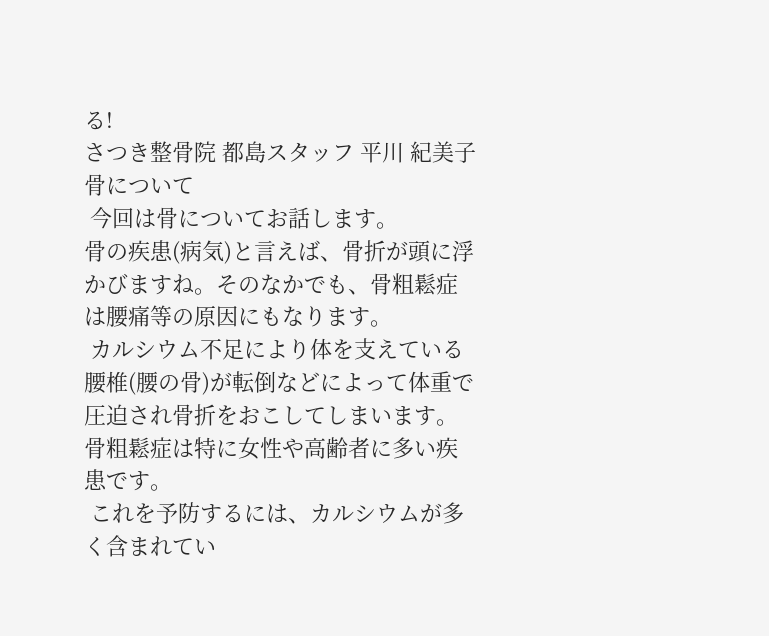る!
さつき整骨院 都島スタッフ 平川 紀美子
骨について
 今回は骨についてお話します。
骨の疾患(病気)と言えば、骨折が頭に浮かびますね。そのなかでも、骨粗鬆症は腰痛等の原因にもなります。
 カルシウム不足により体を支えている腰椎(腰の骨)が転倒などによって体重で圧迫され骨折をおこしてしまいます。骨粗鬆症は特に女性や高齢者に多い疾患です。
 これを予防するには、カルシウムが多く含まれてい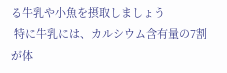る牛乳や小魚を摂取しましょう
 特に牛乳には、カルシウム含有量の7割が体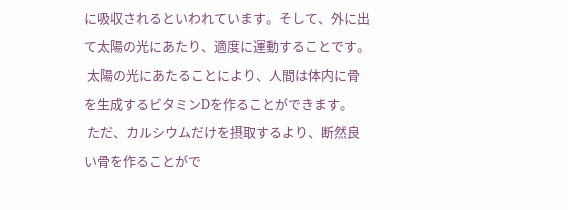に吸収されるといわれています。そして、外に出て太陽の光にあたり、適度に運動することです。
 太陽の光にあたることにより、人間は体内に骨を生成するビタミンDを作ることができます。
 ただ、カルシウムだけを摂取するより、断然良い骨を作ることがで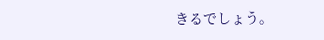きるでしょう。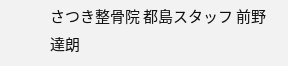さつき整骨院 都島スタッフ 前野 達朗